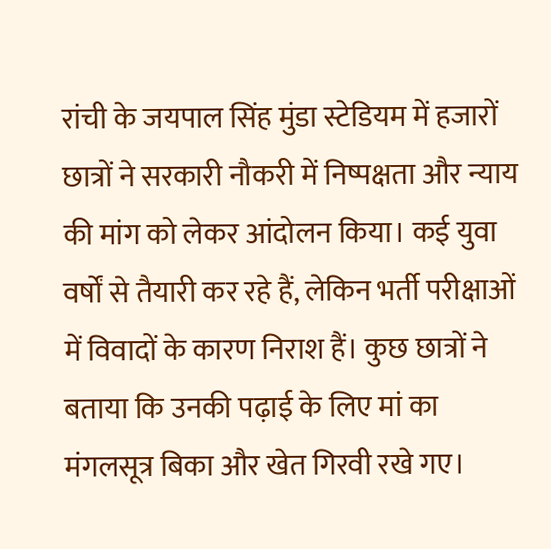रांची के जयपाल सिंह मुंडा स्टेडियम में हजारों छात्रों ने सरकारी नौकरी में निष्पक्षता और न्याय की मांग को लेकर आंदोलन किया। कई युवा वर्षों से तैयारी कर रहे हैं, लेकिन भर्ती परीक्षाओं में विवादों के कारण निराश हैं। कुछ छात्रों ने बताया कि उनकी पढ़ाई के लिए मां का मंगलसूत्र बिका और खेत गिरवी रखे गए।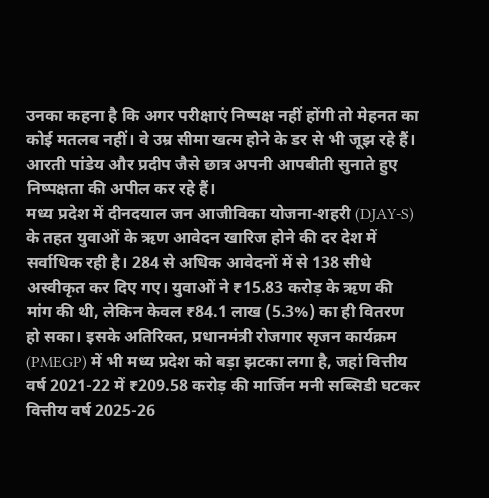उनका कहना है कि अगर परीक्षाएं निष्पक्ष नहीं होंगी तो मेहनत का कोई मतलब नहीं। वे उम्र सीमा खत्म होने के डर से भी जूझ रहे हैं। आरती पांडेय और प्रदीप जैसे छात्र अपनी आपबीती सुनाते हुए निष्पक्षता की अपील कर रहे हैं।
मध्य प्रदेश में दीनदयाल जन आजीविका योजना-शहरी (DJAY-S) के तहत युवाओं के ऋण आवेदन खारिज होने की दर देश में सर्वाधिक रही है। 284 से अधिक आवेदनों में से 138 सीधे अस्वीकृत कर दिए गए। युवाओं ने ₹15.83 करोड़ के ऋण की मांग की थी, लेकिन केवल ₹84.1 लाख (5.3%) का ही वितरण हो सका। इसके अतिरिक्त, प्रधानमंत्री रोजगार सृजन कार्यक्रम (PMEGP) में भी मध्य प्रदेश को बड़ा झटका लगा है, जहां वित्तीय वर्ष 2021-22 में ₹209.58 करोड़ की मार्जिन मनी सब्सिडी घटकर वित्तीय वर्ष 2025-26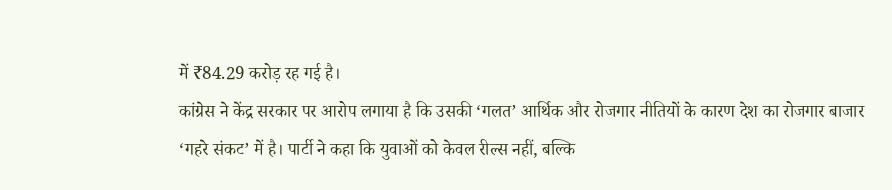में ₹84.29 करोड़ रह गई है।
कांग्रेस ने केंद्र सरकार पर आरोप लगाया है कि उसकी ‘गलत’ आर्थिक और रोजगार नीतियों के कारण देश का रोजगार बाजार ‘गहरे संकट’ में है। पार्टी ने कहा कि युवाओं को केवल रील्स नहीं, बल्कि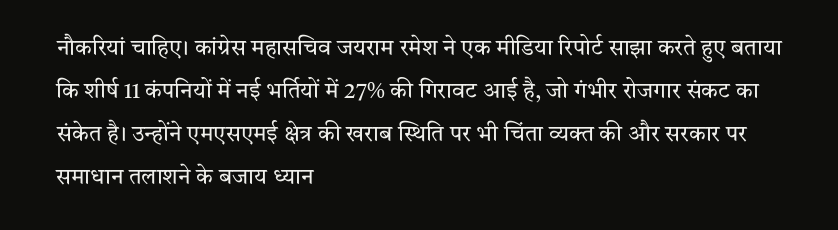नौकरियां चाहिए। कांग्रेस महासचिव जयराम रमेश ने एक मीडिया रिपोर्ट साझा करते हुए बताया कि शीर्ष 11 कंपनियों में नई भर्तियों में 27% की गिरावट आई है, जो गंभीर रोजगार संकट का संकेत है। उन्होंने एमएसएमई क्षेत्र की खराब स्थिति पर भी चिंता व्यक्त की और सरकार पर समाधान तलाशने के बजाय ध्यान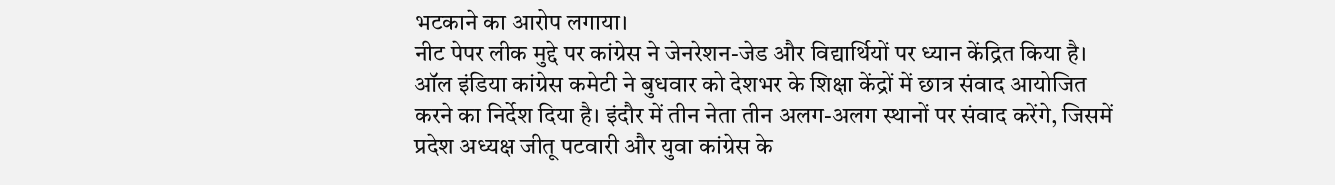भटकाने का आरोप लगाया।
नीट पेपर लीक मुद्दे पर कांग्रेस ने जेनरेशन-जेड और विद्यार्थियों पर ध्यान केंद्रित किया है। ऑल इंडिया कांग्रेस कमेटी ने बुधवार को देशभर के शिक्षा केंद्रों में छात्र संवाद आयोजित करने का निर्देश दिया है। इंदौर में तीन नेता तीन अलग-अलग स्थानों पर संवाद करेंगे, जिसमें प्रदेश अध्यक्ष जीतू पटवारी और युवा कांग्रेस के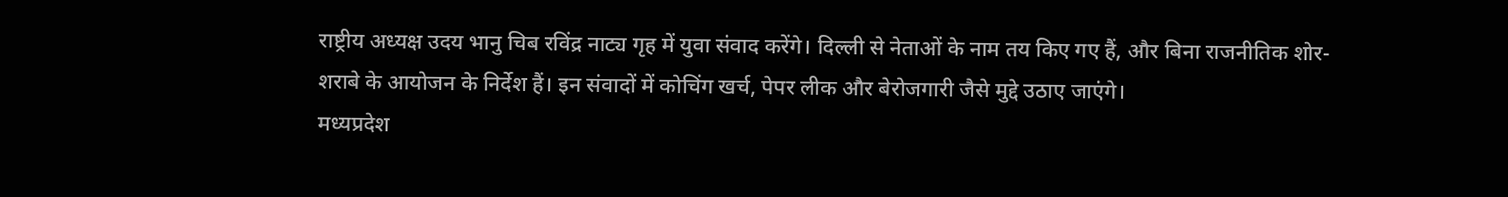राष्ट्रीय अध्यक्ष उदय भानु चिब रविंद्र नाट्य गृह में युवा संवाद करेंगे। दिल्ली से नेताओं के नाम तय किए गए हैं, और बिना राजनीतिक शोर-शराबे के आयोजन के निर्देश हैं। इन संवादों में कोचिंग खर्च, पेपर लीक और बेरोजगारी जैसे मुद्दे उठाए जाएंगे।
मध्यप्रदेश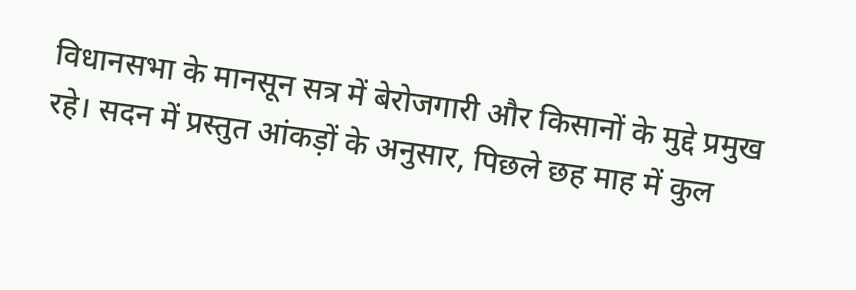विधानसभा के मानसून सत्र में बेरोजगारी और किसानों के मुद्दे प्रमुख रहे। सदन में प्रस्तुत आंकड़ों के अनुसार, पिछले छह माह में कुल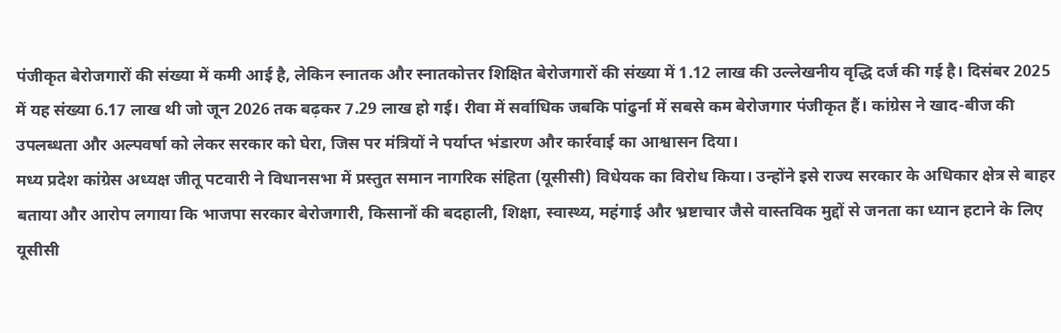पंजीकृत बेरोजगारों की संख्या में कमी आई है, लेकिन स्नातक और स्नातकोत्तर शिक्षित बेरोजगारों की संख्या में 1.12 लाख की उल्लेखनीय वृद्धि दर्ज की गई है। दिसंबर 2025 में यह संख्या 6.17 लाख थी जो जून 2026 तक बढ़कर 7.29 लाख हो गई। रीवा में सर्वाधिक जबकि पांढुर्ना में सबसे कम बेरोजगार पंजीकृत हैं। कांग्रेस ने खाद-बीज की उपलब्धता और अल्पवर्षा को लेकर सरकार को घेरा, जिस पर मंत्रियों ने पर्याप्त भंडारण और कार्रवाई का आश्वासन दिया।
मध्य प्रदेश कांग्रेस अध्यक्ष जीतू पटवारी ने विधानसभा में प्रस्तुत समान नागरिक संहिता (यूसीसी) विधेयक का विरोध किया। उन्होंने इसे राज्य सरकार के अधिकार क्षेत्र से बाहर बताया और आरोप लगाया कि भाजपा सरकार बेरोजगारी, किसानों की बदहाली, शिक्षा, स्वास्थ्य, महंगाई और भ्रष्टाचार जैसे वास्तविक मुद्दों से जनता का ध्यान हटाने के लिए यूसीसी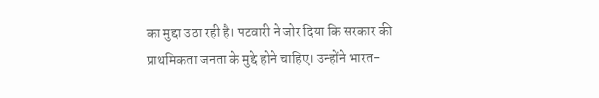का मुद्दा उठा रही है। पटवारी ने जोर दिया कि सरकार की प्राथमिकता जनता के मुद्दे होने चाहिए। उन्होंने भारत-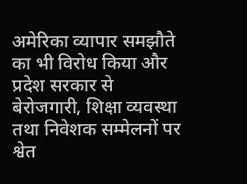अमेरिका व्यापार समझौते का भी विरोध किया और प्रदेश सरकार से बेरोजगारी, शिक्षा व्यवस्था तथा निवेशक सम्मेलनों पर श्वेत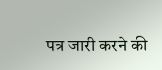पत्र जारी करने की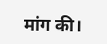मांग की।